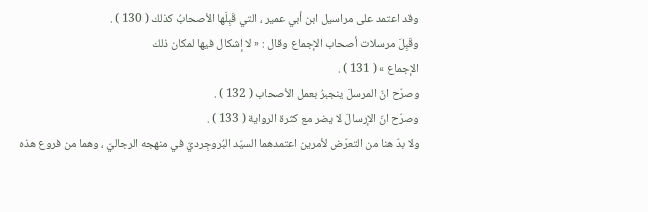وقد اعتمد على مراسيل ابن أبي عمير ، التي قَبِلَها الأصحابُ كذلك ( 130 ) .
وقَبِلَ مرسلات أصحاب الإجماع وقال : « لا إشكال فيها لمكان ذلك
الإجماع » ( 131 ) .
وصرّح انّ المرسلَ ينجبرُ بعمل الأصحاب ( 132 ) .
وصرّح انّ الإرسالَ لا يضر مع كثرة الرواية ( 133 ) .
ولا بدّ هنا من التعرّض لأمرين اعتمدهما السيّد البُروجِرديّ في منهجه الرجاليّ ، وهما من فروع هذه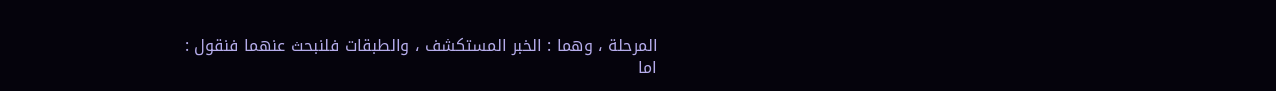المرحلة ، وهما : الخبر المستكشف ، والطبقات فلنبحث عنهما فنقول :
اما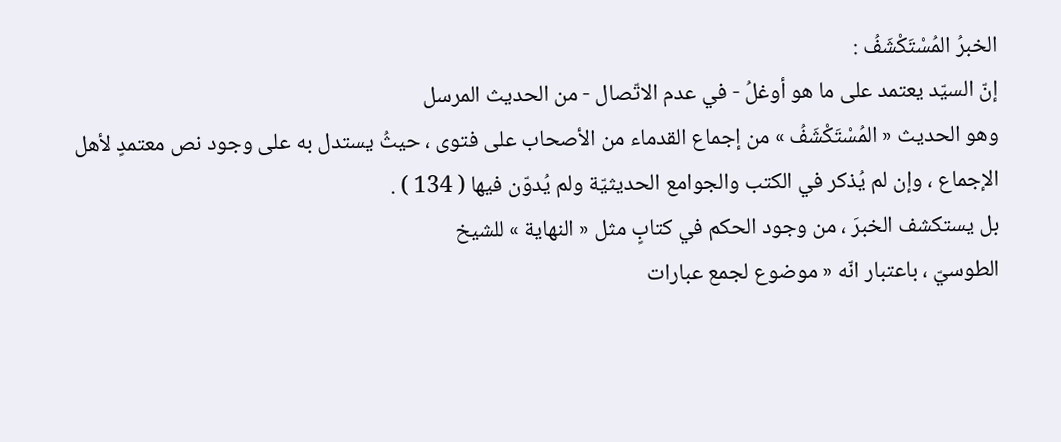الخبرُ المُسْتَكْشَفُ :
إنّ السيّد يعتمد على ما هو أوغلُ - في عدم الاتّصال - من الحديث المرسل
وهو الحديث « المُسْتَكْشَفُ » من إجماع القدماء من الأصحاب على فتوى ، حيثُ يستدل به على وجود نص معتمدٍ لأهل الإجماع ، وإن لم يُذكر في الكتب والجوامع الحديثيّة ولم يُدوّن فيها ( 134 ) .
بل يستكشف الخبرَ ، من وجود الحكم في كتابٍ مثل « النهاية » للشيخ
الطوسيّ ، باعتبار انّه « موضوع لجمع عبارات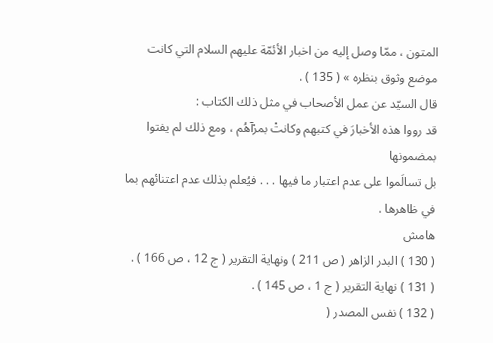المتون ، ممّا وصل إليه من اخبار الأئمّة عليهم السلام التي كانت موضع وثوق بنظره » ( 135 ) .
قال السيّد عن عمل الأصحاب في مثل ذلك الكتاب :
قد رووا هذه الأخبارَ في كتبهم وكانتْ بمرْآهُم ، ومع ذلك لم يفتوا بمضمونها
بل تسالَموا على عدم اعتبار ما فيها . . . فيُعلم بذلك عدم اعتنائهم بما
في ظاهرها .
هامش
( 130 ) البدر الزاهر ( ص 211 ) ونهاية التقرير ( ج 12 ، ص 166 ) .
( 131 ) نهاية التقرير ( ج 1 ، ص 145 ) .
( 132 ) نفس المصدر (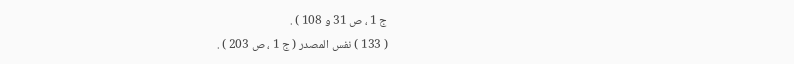ج 1 ، ص 31 و 108 ) .
( 133 ) نفس المصدر ( ج 1 ، ص 203 ) .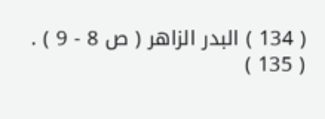( 134 ) البدر الزاهر ( ص 8 - 9 ) .
( 135 )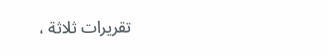تقريرات ثلاثة ،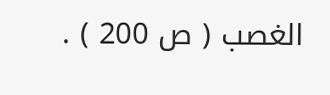الغصب ( ص 200 ) .